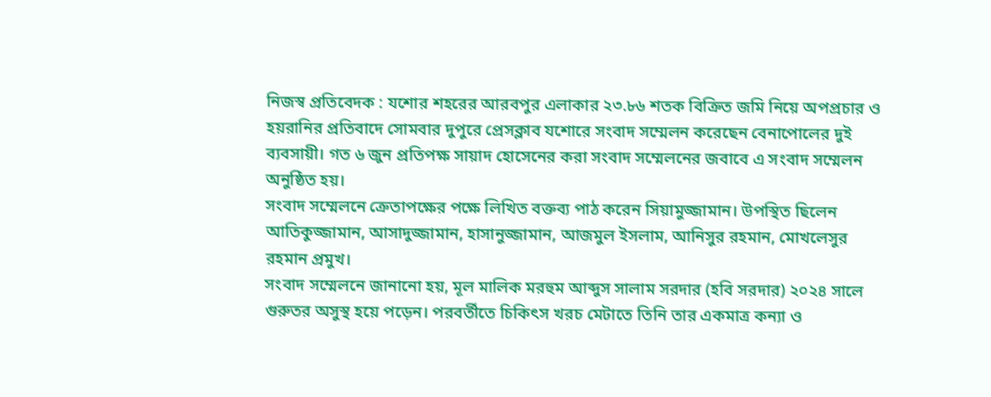নিজস্ব প্রতিবেদক : যশোর শহরের আরবপুর এলাকার ২৩.৮৬ শতক বিক্রিত জমি নিয়ে অপপ্রচার ও হয়রানির প্রতিবাদে সোমবার দুপুরে প্রেসক্লাব যশোরে সংবাদ সম্মেলন করেছেন বেনাপোলের দুই ব্যবসায়ী। গত ৬ জুন প্রতিপক্ষ সায়াদ হোসেনের করা সংবাদ সম্মেলনের জবাবে এ সংবাদ সম্মেলন অনুষ্ঠিত হয়।
সংবাদ সম্মেলনে ক্রেতাপক্ষের পক্ষে লিখিত বক্তব্য পাঠ করেন সিয়ামুজ্জামান। উপস্থিত ছিলেন আতিকুজ্জামান, আসাদুজ্জামান, হাসানুজ্জামান, আজমুল ইসলাম, আনিসুর রহমান, মোখলেসুর রহমান প্রমুখ।
সংবাদ সম্মেলনে জানানো হয়, মূল মালিক মরহুম আব্দুস সালাম সরদার (হবি সরদার) ২০২৪ সালে গুরুতর অসুস্থ হয়ে পড়েন। পরবর্তীতে চিকিৎস খরচ মেটাতে তিনি তার একমাত্র কন্যা ও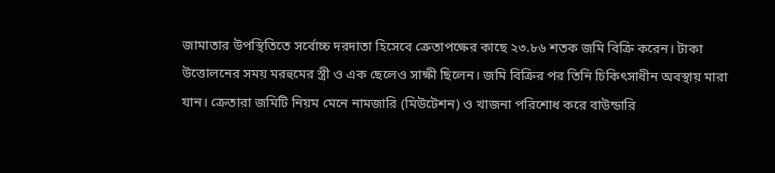জামাতার উপস্থিতিতে সর্বোচ্চ দরদাতা হিসেবে ক্রেতাপক্ষের কাছে ২৩.৮৬ শতক জমি বিক্রি করেন। টাকা উত্তোলনের সময় মরহুমের স্ত্রী ও এক ছেলেও সাক্ষী ছিলেন। জমি বিক্রির পর তিনি চিকিৎসাধীন অবস্থায় মারা যান। ক্রেতারা জমিটি নিয়ম মেনে নামজারি (মিউটেশন) ও খাজনা পরিশোধ করে বাউন্ডারি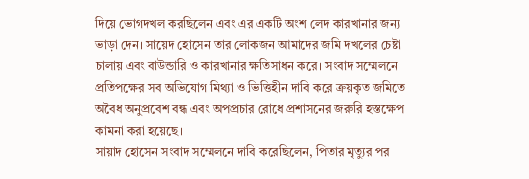দিয়ে ভোগদখল করছিলেন এবং এর একটি অংশ লেদ কারখানার জন্য ভাড়া দেন। সায়েদ হোসেন তার লোকজন আমাদের জমি দখলের চেষ্টা চালায় এবং বাউন্ডারি ও কারখানার ক্ষতিসাধন করে। সংবাদ সম্মেলনে প্রতিপক্ষের সব অভিযোগ মিথ্যা ও ভিত্তিহীন দাবি করে ক্রয়কৃত জমিতে অবৈধ অনুপ্রবেশ বন্ধ এবং অপপ্রচার রোধে প্রশাসনের জরুরি হস্তক্ষেপ কামনা করা হয়েছে।
সায়াদ হোসেন সংবাদ সম্মেলনে দাবি করেছিলেন, পিতার মৃত্যুর পর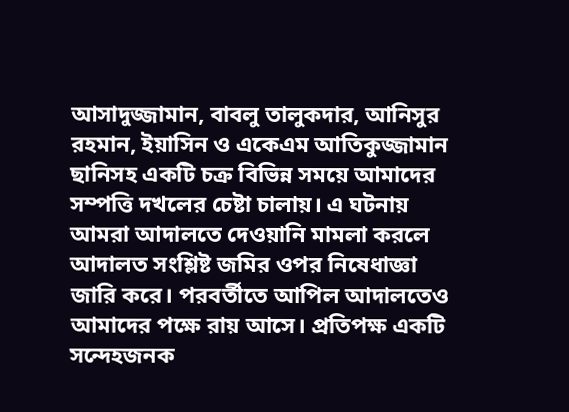আসাদুজ্জামান, বাবলু তালুকদার, আনিসুর রহমান, ইয়াসিন ও একেএম আতিকুজ্জামান ছানিসহ একটি চক্র বিভিন্ন সময়ে আমাদের সম্পত্তি দখলের চেষ্টা চালায়। এ ঘটনায় আমরা আদালতে দেওয়ানি মামলা করলে আদালত সংশ্লিষ্ট জমির ওপর নিষেধাজ্ঞা জারি করে। পরবর্তীতে আপিল আদালতেও আমাদের পক্ষে রায় আসে। প্রতিপক্ষ একটি সন্দেহজনক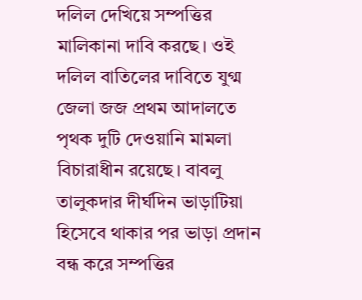দলিল দেখিয়ে সম্পত্তির মালিকানা দাবি করছে। ওই দলিল বাতিলের দাবিতে যুগ্ম জেলা জজ প্রথম আদালতে পৃথক দুটি দেওয়ানি মামলা বিচারাধীন রয়েছে। বাবলু তালুকদার দীর্ঘদিন ভাড়াটিয়া হিসেবে থাকার পর ভাড়া প্রদান বন্ধ করে সম্পত্তির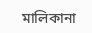মালিকানা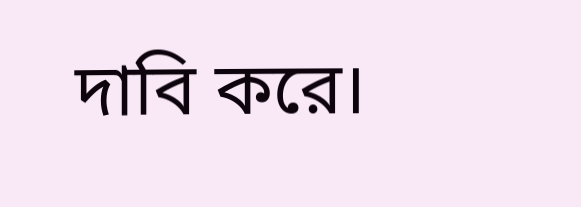দাবি করে।